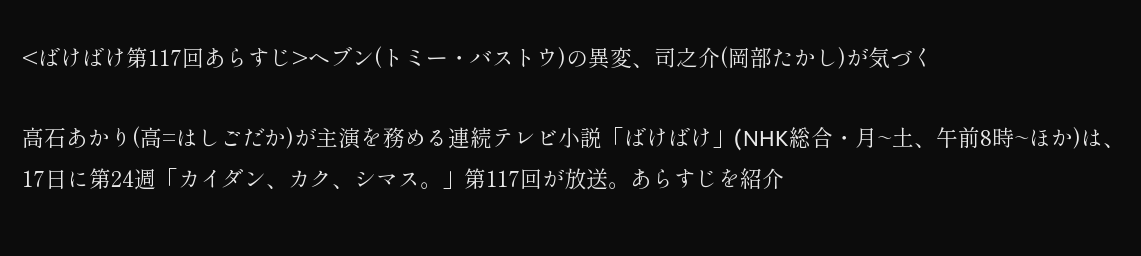<ばけばけ第117回あらすじ>ヘブン(トミー・バストウ)の異変、司之介(岡部たかし)が気づく

高石あかり(高=はしごだか)が主演を務める連続テレビ小説「ばけばけ」(NHK総合・月~土、午前8時~ほか)は、17日に第24週「カイダン、カク、シマス。」第117回が放送。あらすじを紹介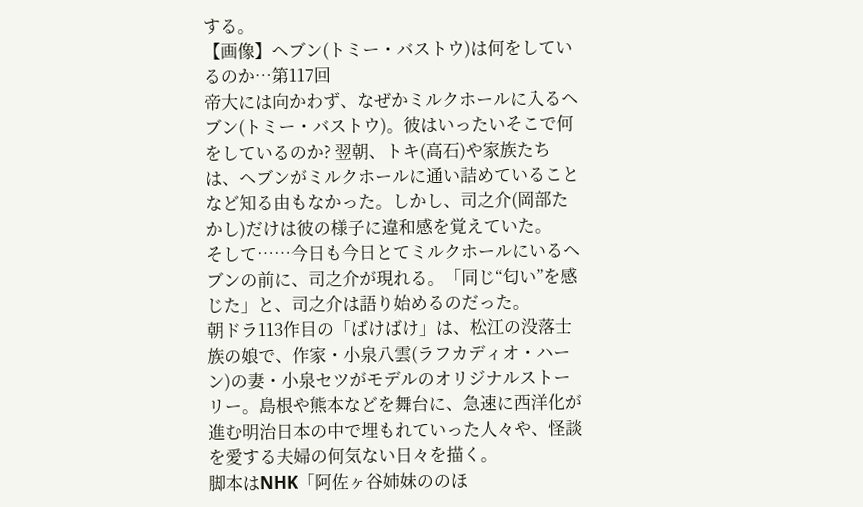する。
【画像】ヘブン(トミー・バストウ)は何をしているのか…第117回
帝大には向かわず、なぜかミルクホールに入るヘブン(トミー・バストウ)。彼はいったいそこで何をしているのか? 翌朝、トキ(高石)や家族たちは、ヘブンがミルクホールに通い詰めていることなど知る由もなかった。しかし、司之介(岡部たかし)だけは彼の様子に違和感を覚えていた。
そして……今日も今日とてミルクホールにいるヘブンの前に、司之介が現れる。「同じ“匂い”を感じた」と、司之介は語り始めるのだった。
朝ドラ113作目の「ばけばけ」は、松江の没落士族の娘で、作家・小泉八雲(ラフカディオ・ハーン)の妻・小泉セツがモデルのオリジナルストーリー。島根や熊本などを舞台に、急速に西洋化が進む明治日本の中で埋もれていった人々や、怪談を愛する夫婦の何気ない日々を描く。
脚本はNHK「阿佐ヶ谷姉妹ののほ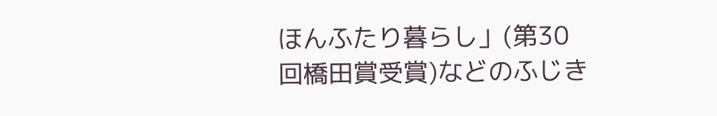ほんふたり暮らし」(第30回橋田賞受賞)などのふじき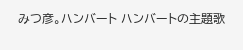みつ彦。ハンバート ハンバートの主題歌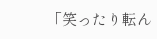「笑ったり転ん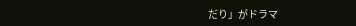だり」がドラマ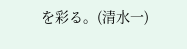を彩る。(清水一)